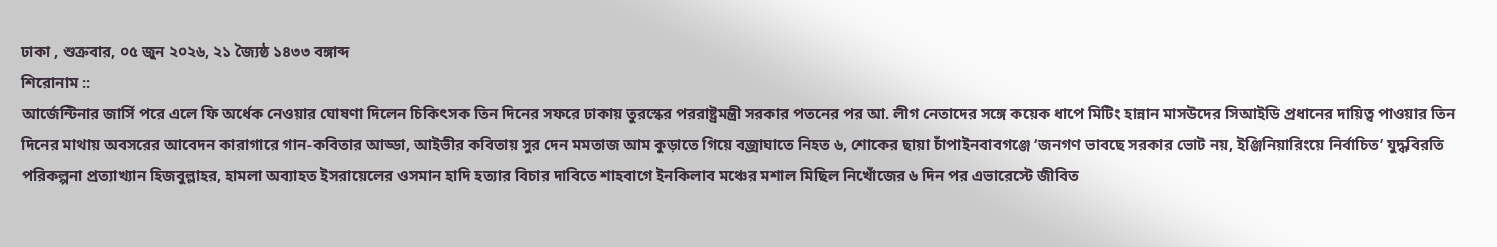ঢাকা , শুক্রবার, ০৫ জুন ২০২৬, ২১ জ্যৈষ্ঠ ১৪৩৩ বঙ্গাব্দ
শিরোনাম ::
আর্জেন্টিনার জার্সি পরে এলে ফি অর্ধেক নেওয়ার ঘোষণা দিলেন চিকিৎসক তিন দিনের সফরে ঢাকায় তুরস্কের পররাষ্ট্রমন্ত্রী সরকার পতনের পর আ. লীগ নেতাদের সঙ্গে কয়েক ধাপে মিটিং হান্নান মাসউদের সিআইডি প্রধানের দায়িত্ব পাওয়ার তিন দিনের মাথায় অবসরের আবেদন কারাগারে গান-কবিতার আড্ডা, আইভীর কবিতায় সুর দেন মমতাজ আম কুড়াতে গিয়ে বজ্রাঘাতে নিহত ৬, শোকের ছায়া চাঁপাইনবাবগঞ্জে ‘জনগণ ভাবছে সরকার ভোট নয়, ইঞ্জিনিয়ারিংয়ে নির্বাচিত’ যুদ্ধবিরতি পরিকল্পনা প্রত্যাখ্যান হিজবুল্লাহর, হামলা অব্যাহত ইসরায়েলের ওসমান হাদি হত্যার বিচার দাবিতে শাহবাগে ইনকিলাব মঞ্চের মশাল মিছিল নিখোঁজের ৬ দিন পর এভারেস্টে জীবিত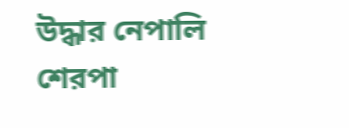উদ্ধার নেপালি শেরপা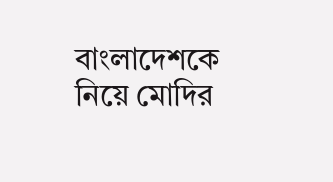বাংলাদেশকে নিয়ে মোদির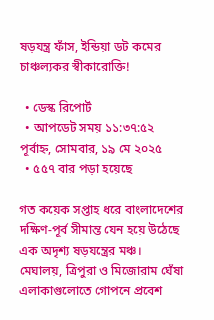ষড়যন্ত্র ফাঁস, ইন্ডিয়া ডট কমের চাঞ্চল্যকর স্বীকারোক্তি!

  • ডেস্ক রিপোর্ট
  • আপডেট সময় ১১:৩৭:৫২ পূর্বাহ্ন, সোমবার, ১৯ মে ২০২৫
  • ৫৫৭ বার পড়া হয়েছে

গত কয়েক সপ্তাহ ধরে বাংলাদেশের দক্ষিণ-পূর্ব সীমান্ত যেন হয়ে উঠেছে এক অদৃশ্য ষড়যন্ত্রের মঞ্চ। মেঘালয়, ত্রিপুরা ও মিজোরাম ঘেঁষা এলাকাগুলোতে গোপনে প্রবেশ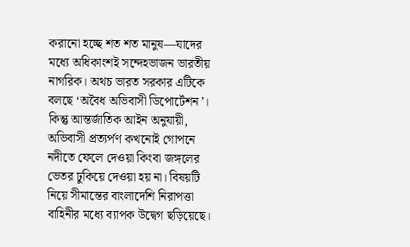করানো হচ্ছে শত শত মানুষ—যাদের মধ্যে অধিকাংশই সন্দেহভাজন ভারতীয় নাগরিক। অথচ ভারত সরকার এটিকে বলছে ‘অবৈধ অভিবাসী ডিপোর্টেশন’। কিন্তু আন্তর্জাতিক আইন অনুযায়ী, অভিবাসী প্রত্যর্পণ কখনোই গোপনে নদীতে ফেলে দেওয়া কিংবা জঙ্গলের ভেতর ঢুকিয়ে দেওয়া হয় না। বিষয়টি নিয়ে সীমান্তের বাংলাদেশি নিরাপত্তা বাহিনীর মধ্যে ব্যাপক উদ্বেগ ছড়িয়েছে।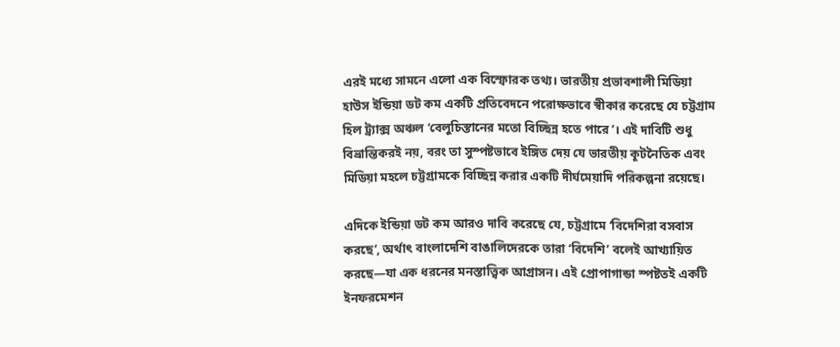এরই মধ্যে সামনে এলো এক বিস্ফোরক তথ্য। ভারতীয় প্রভাবশালী মিডিয়া হাউস ইন্ডিয়া ডট কম একটি প্রতিবেদনে পরোক্ষভাবে স্বীকার করেছে যে চট্টগ্রাম হিল ট্র্যাক্স অঞ্চল ‘বেলুচিস্তানের মতো বিচ্ছিন্ন হতে পারে’। এই দাবিটি শুধু বিভ্রান্তিকরই নয়, বরং তা সুস্পষ্টভাবে ইঙ্গিত দেয় যে ভারতীয় কূটনৈতিক এবং মিডিয়া মহলে চট্টগ্রামকে বিচ্ছিন্ন করার একটি দীর্ঘমেয়াদি পরিকল্পনা রয়েছে।

এদিকে ইন্ডিয়া ডট কম আরও দাবি করেছে যে, চট্টগ্রামে ‘বিদেশিরা বসবাস করছে’, অর্থাৎ বাংলাদেশি বাঙালিদেরকে তারা ‘বিদেশি’ বলেই আখ্যায়িত করছে—যা এক ধরনের মনস্তাত্ত্বিক আগ্রাসন। এই প্রোপাগান্ডা স্পষ্টতই একটি ইনফরমেশন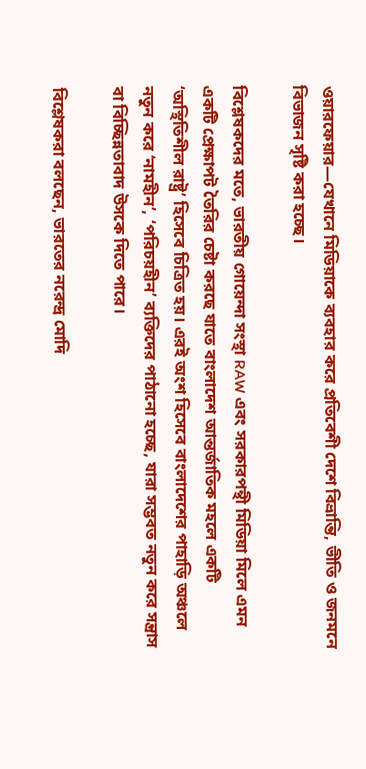ওয়ারফেয়ার—যেখানে মিডিয়াকে ব্যবহার করে প্রতিবেশী দেশে বিভ্রান্তি, ভীতি ও জনমনে বিভাজন সৃষ্টি করা হচ্ছে।

বিশ্লেষকদের মতে, ভারতীয় গোয়েন্দা সংস্থা RAW এবং সরকারপন্থী মিডিয়া মিলে এমন একটি প্রেক্ষাপট তৈরির চেষ্টা করছে যাতে বাংলাদেশ আন্তর্জাতিক মহলে একটি ‘অস্থিতিশীল রাষ্ট্র’ হিসেবে চিত্রিত হয়। এরই অংশ হিসেবে বাংলাদেশের পাহাড়ি অঞ্চলে নতুন করে ‘নামহীন’, ‘পরিচয়হীন’ ব্যক্তিদের পাঠানো হচ্ছে, যারা সম্ভবত নতুন করে সন্ত্রাস বা বিচ্ছিন্নতাবাদ উসকে দিতে পারে।

বিশ্লেষকরা বলছেন, ভারতের নরেন্দ্র মোদি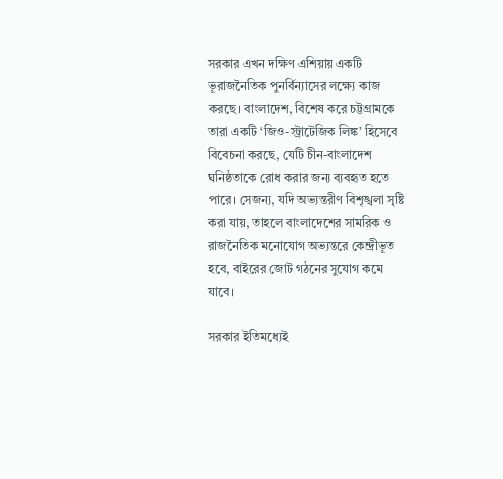সরকার এখন দক্ষিণ এশিয়ায় একটি ভূরাজনৈতিক পুনর্বিন্যাসের লক্ষ্যে কাজ করছে। বাংলাদেশ, বিশেষ করে চট্টগ্রামকে তারা একটি ‘জিও-স্ট্রাটেজিক লিঙ্ক’ হিসেবে বিবেচনা করছে, যেটি চীন-বাংলাদেশ ঘনিষ্ঠতাকে রোধ করার জন্য ব্যবহৃত হতে পারে। সেজন্য, যদি অভ্যন্তরীণ বিশৃঙ্খলা সৃষ্টি করা যায়, তাহলে বাংলাদেশের সামরিক ও রাজনৈতিক মনোযোগ অভ্যন্তরে কেন্দ্রীভূত হবে, বাইরের জোট গঠনের সুযোগ কমে যাবে।

সরকার ইতিমধ্যেই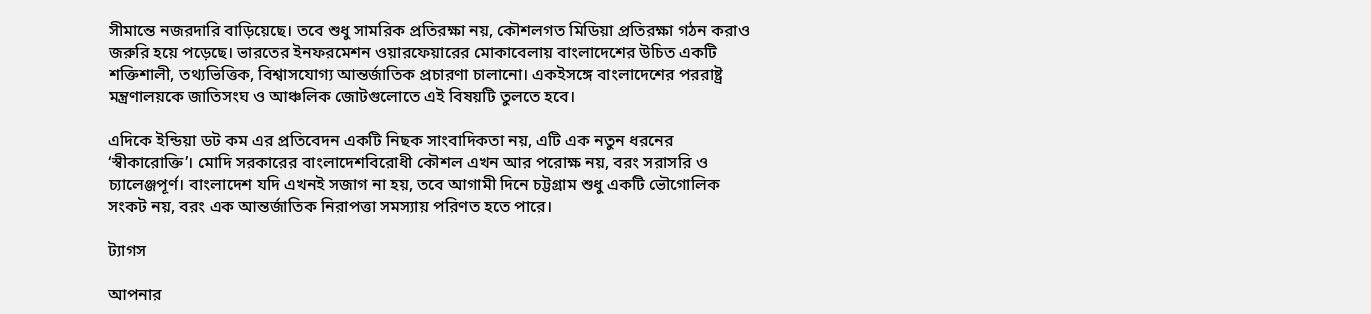সীমান্তে নজরদারি বাড়িয়েছে। তবে শুধু সামরিক প্রতিরক্ষা নয়, কৌশলগত মিডিয়া প্রতিরক্ষা গঠন করাও জরুরি হয়ে পড়েছে। ভারতের ইনফরমেশন ওয়ারফেয়ারের মোকাবেলায় বাংলাদেশের উচিত একটি শক্তিশালী, তথ্যভিত্তিক, বিশ্বাসযোগ্য আন্তর্জাতিক প্রচারণা চালানো। একইসঙ্গে বাংলাদেশের পররাষ্ট্র মন্ত্রণালয়কে জাতিসংঘ ও আঞ্চলিক জোটগুলোতে এই বিষয়টি তুলতে হবে।

এদিকে ইন্ডিয়া ডট কম এর প্রতিবেদন একটি নিছক সাংবাদিকতা নয়, এটি এক নতুন ধরনের ‘স্বীকারোক্তি’। মোদি সরকারের বাংলাদেশবিরোধী কৌশল এখন আর পরোক্ষ নয়, বরং সরাসরি ও চ্যালেঞ্জপূর্ণ। বাংলাদেশ যদি এখনই সজাগ না হয়, তবে আগামী দিনে চট্টগ্রাম শুধু একটি ভৌগোলিক সংকট নয়, বরং এক আন্তর্জাতিক নিরাপত্তা সমস্যায় পরিণত হতে পারে।

ট্যাগস

আপনার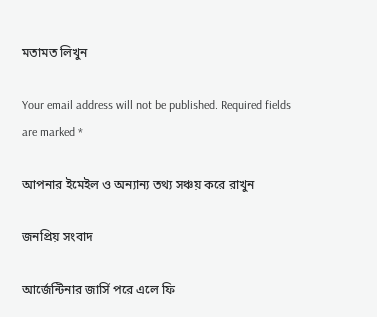মতামত লিখুন

Your email address will not be published. Required fields are marked *

আপনার ইমেইল ও অন্যান্য তথ্য সঞ্চয় করে রাখুন

জনপ্রিয় সংবাদ

আর্জেন্টিনার জার্সি পরে এলে ফি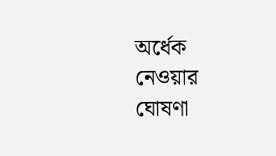অর্ধেক নেওয়ার ঘোষণা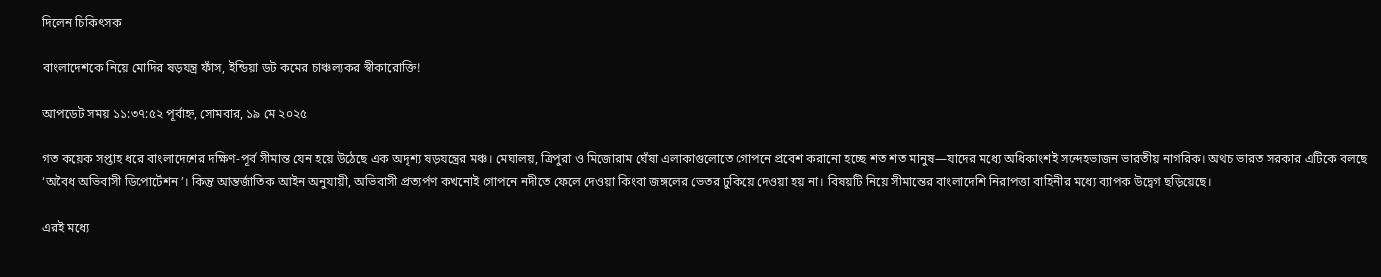দিলেন চিকিৎসক

বাংলাদেশকে নিয়ে মোদির ষড়যন্ত্র ফাঁস, ইন্ডিয়া ডট কমের চাঞ্চল্যকর স্বীকারোক্তি!

আপডেট সময় ১১:৩৭:৫২ পূর্বাহ্ন, সোমবার, ১৯ মে ২০২৫

গত কয়েক সপ্তাহ ধরে বাংলাদেশের দক্ষিণ-পূর্ব সীমান্ত যেন হয়ে উঠেছে এক অদৃশ্য ষড়যন্ত্রের মঞ্চ। মেঘালয়, ত্রিপুরা ও মিজোরাম ঘেঁষা এলাকাগুলোতে গোপনে প্রবেশ করানো হচ্ছে শত শত মানুষ—যাদের মধ্যে অধিকাংশই সন্দেহভাজন ভারতীয় নাগরিক। অথচ ভারত সরকার এটিকে বলছে ‘অবৈধ অভিবাসী ডিপোর্টেশন’। কিন্তু আন্তর্জাতিক আইন অনুযায়ী, অভিবাসী প্রত্যর্পণ কখনোই গোপনে নদীতে ফেলে দেওয়া কিংবা জঙ্গলের ভেতর ঢুকিয়ে দেওয়া হয় না। বিষয়টি নিয়ে সীমান্তের বাংলাদেশি নিরাপত্তা বাহিনীর মধ্যে ব্যাপক উদ্বেগ ছড়িয়েছে।

এরই মধ্যে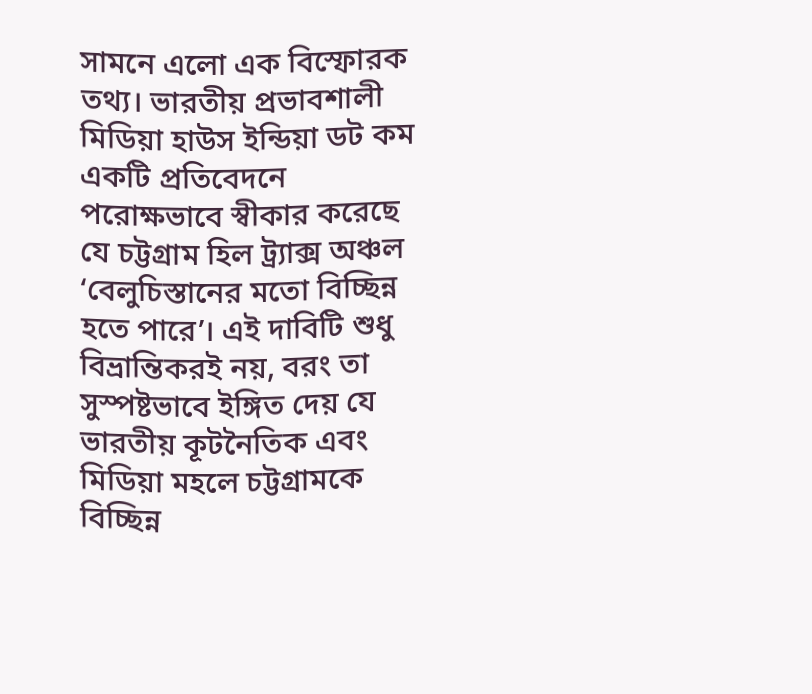সামনে এলো এক বিস্ফোরক তথ্য। ভারতীয় প্রভাবশালী মিডিয়া হাউস ইন্ডিয়া ডট কম একটি প্রতিবেদনে পরোক্ষভাবে স্বীকার করেছে যে চট্টগ্রাম হিল ট্র্যাক্স অঞ্চল ‘বেলুচিস্তানের মতো বিচ্ছিন্ন হতে পারে’। এই দাবিটি শুধু বিভ্রান্তিকরই নয়, বরং তা সুস্পষ্টভাবে ইঙ্গিত দেয় যে ভারতীয় কূটনৈতিক এবং মিডিয়া মহলে চট্টগ্রামকে বিচ্ছিন্ন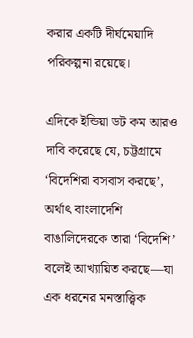করার একটি দীর্ঘমেয়াদি পরিকল্পনা রয়েছে।

এদিকে ইন্ডিয়া ডট কম আরও দাবি করেছে যে, চট্টগ্রামে ‘বিদেশিরা বসবাস করছে’, অর্থাৎ বাংলাদেশি বাঙালিদেরকে তারা ‘বিদেশি’ বলেই আখ্যায়িত করছে—যা এক ধরনের মনস্তাত্ত্বিক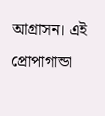আগ্রাসন। এই প্রোপাগান্ডা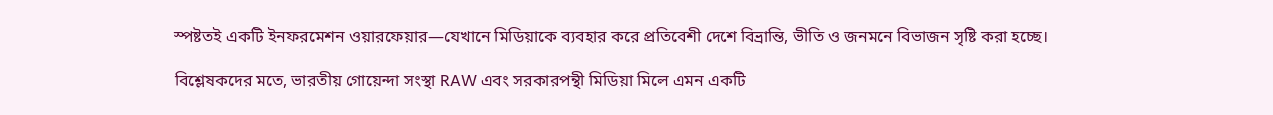স্পষ্টতই একটি ইনফরমেশন ওয়ারফেয়ার—যেখানে মিডিয়াকে ব্যবহার করে প্রতিবেশী দেশে বিভ্রান্তি, ভীতি ও জনমনে বিভাজন সৃষ্টি করা হচ্ছে।

বিশ্লেষকদের মতে, ভারতীয় গোয়েন্দা সংস্থা RAW এবং সরকারপন্থী মিডিয়া মিলে এমন একটি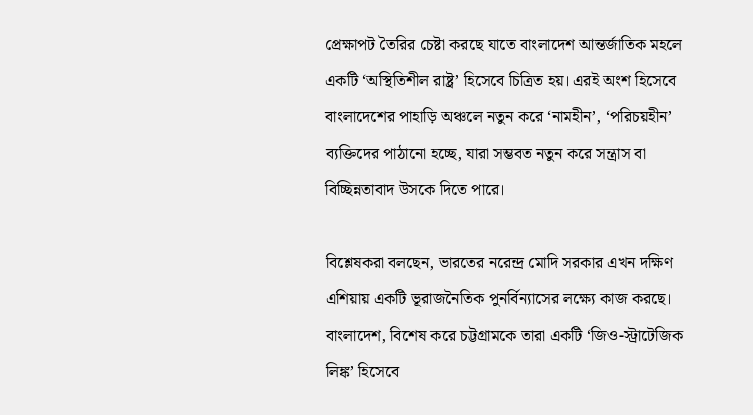প্রেক্ষাপট তৈরির চেষ্টা করছে যাতে বাংলাদেশ আন্তর্জাতিক মহলে একটি ‘অস্থিতিশীল রাষ্ট্র’ হিসেবে চিত্রিত হয়। এরই অংশ হিসেবে বাংলাদেশের পাহাড়ি অঞ্চলে নতুন করে ‘নামহীন’, ‘পরিচয়হীন’ ব্যক্তিদের পাঠানো হচ্ছে, যারা সম্ভবত নতুন করে সন্ত্রাস বা বিচ্ছিন্নতাবাদ উসকে দিতে পারে।

বিশ্লেষকরা বলছেন, ভারতের নরেন্দ্র মোদি সরকার এখন দক্ষিণ এশিয়ায় একটি ভূরাজনৈতিক পুনর্বিন্যাসের লক্ষ্যে কাজ করছে। বাংলাদেশ, বিশেষ করে চট্টগ্রামকে তারা একটি ‘জিও-স্ট্রাটেজিক লিঙ্ক’ হিসেবে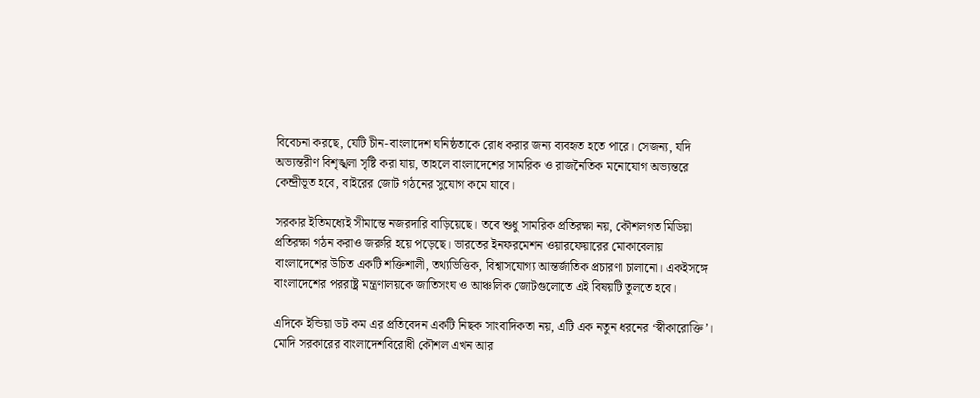বিবেচনা করছে, যেটি চীন-বাংলাদেশ ঘনিষ্ঠতাকে রোধ করার জন্য ব্যবহৃত হতে পারে। সেজন্য, যদি অভ্যন্তরীণ বিশৃঙ্খলা সৃষ্টি করা যায়, তাহলে বাংলাদেশের সামরিক ও রাজনৈতিক মনোযোগ অভ্যন্তরে কেন্দ্রীভূত হবে, বাইরের জোট গঠনের সুযোগ কমে যাবে।

সরকার ইতিমধ্যেই সীমান্তে নজরদারি বাড়িয়েছে। তবে শুধু সামরিক প্রতিরক্ষা নয়, কৌশলগত মিডিয়া প্রতিরক্ষা গঠন করাও জরুরি হয়ে পড়েছে। ভারতের ইনফরমেশন ওয়ারফেয়ারের মোকাবেলায় বাংলাদেশের উচিত একটি শক্তিশালী, তথ্যভিত্তিক, বিশ্বাসযোগ্য আন্তর্জাতিক প্রচারণা চালানো। একইসঙ্গে বাংলাদেশের পররাষ্ট্র মন্ত্রণালয়কে জাতিসংঘ ও আঞ্চলিক জোটগুলোতে এই বিষয়টি তুলতে হবে।

এদিকে ইন্ডিয়া ডট কম এর প্রতিবেদন একটি নিছক সাংবাদিকতা নয়, এটি এক নতুন ধরনের ‘স্বীকারোক্তি’। মোদি সরকারের বাংলাদেশবিরোধী কৌশল এখন আর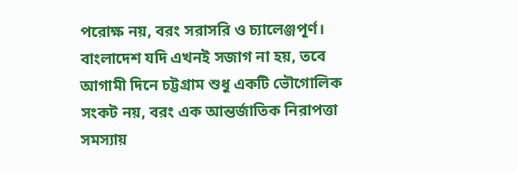পরোক্ষ নয়, বরং সরাসরি ও চ্যালেঞ্জপূর্ণ। বাংলাদেশ যদি এখনই সজাগ না হয়, তবে আগামী দিনে চট্টগ্রাম শুধু একটি ভৌগোলিক সংকট নয়, বরং এক আন্তর্জাতিক নিরাপত্তা সমস্যায়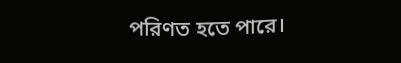পরিণত হতে পারে।